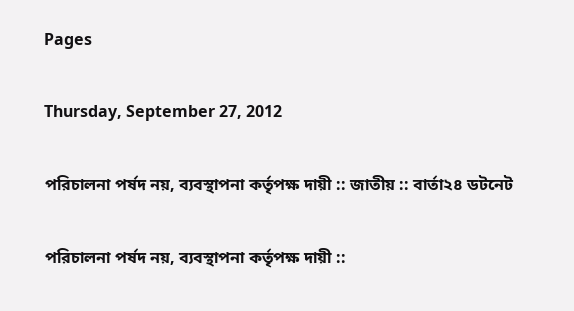Pages

Thursday, September 27, 2012

পরিচালনা পর্ষদ নয়, ব্যবস্থাপনা কর্তৃপক্ষ দায়ী :: জাতীয় :: বার্তা২৪ ডটনেট

পরিচালনা পর্ষদ নয়, ব্যবস্থাপনা কর্তৃপক্ষ দায়ী ::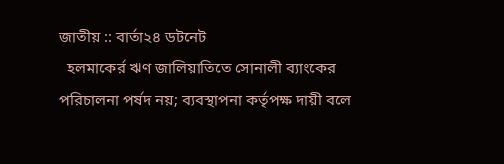জাতীয় :: বার্তা২৪ ডটনেট
  হলমাকের্র ঋণ জালিয়াতিতে সোনালী ব্যাংকের পরিচালনা পর্ষদ নয়; ব্যবস্থাপনা কর্তৃপক্ষ দায়ী বলে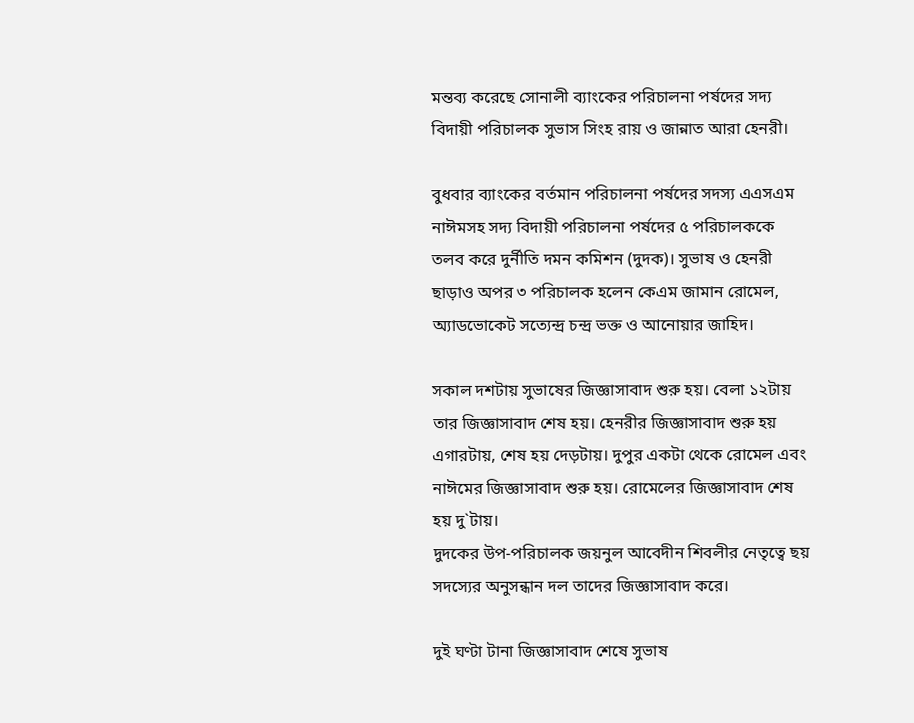মন্তব্য করেছে সোনালী ব্যাংকের পরিচালনা পর্ষদের সদ্য বিদায়ী পরিচালক সুভাস সিংহ রায় ও জান্নাত আরা হেনরী।

বুধবার ব্যাংকের বর্তমান পরিচালনা পর্ষদের সদস্য এএসএম নাঈমসহ সদ্য বিদায়ী পরিচালনা পর্ষদের ৫ পরিচালককে তলব করে দুর্নীতি দমন কমিশন (দুদক)। সুভাষ ও হেনরী ছাড়াও অপর ৩ পরিচালক হলেন কেএম জামান রোমেল, অ্যাডভোকেট সত্যেন্দ্র চন্দ্র ভক্ত ও আনোয়ার জাহিদ।

সকাল দশটায় সুভাষের জিজ্ঞাসাবাদ শুরু হয়। বেলা ১২টায় তার জিজ্ঞাসাবাদ শেষ হয়। হেনরীর জিজ্ঞাসাবাদ শুরু হয় এগারটায়, শেষ হয় দেড়টায়। দুপুর একটা থেকে রোমেল এবং নাঈমের জিজ্ঞাসাবাদ শুরু হয়। রোমেলের জিজ্ঞাসাবাদ শেষ হয় দু`টায়।
দুদকের উপ-পরিচালক জয়নুল আবেদীন শিবলীর নেতৃত্বে ছয় সদস্যের অনুসন্ধান দল তাদের জিজ্ঞাসাবাদ করে।

দুই ঘণ্টা টানা জিজ্ঞাসাবাদ শেষে সুভাষ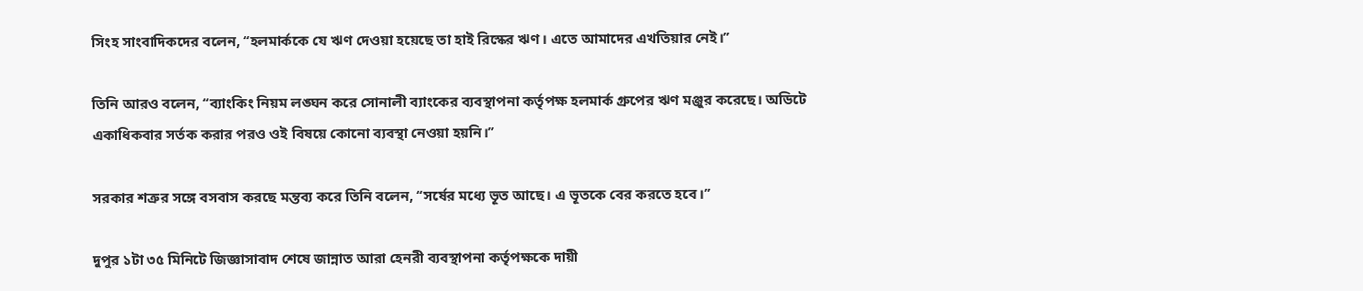সিংহ সাংবাদিকদের বলেন, ‘‘হলমার্ককে যে ঋণ দেওয়া হয়েছে তা হাই রিস্কের ঋণ। এতে আমাদের এখতিয়ার নেই।’’

তিনি আরও বলেন, ‘‘ব্যাংকিং নিয়ম লঙ্ঘন করে সোনালী ব্যাংকের ব্যবস্থাপনা কর্তৃপক্ষ হলমার্ক গ্রুপের ঋণ মঞ্জুর করেছে। অডিটে একাধিকবার সর্তক করার পরও ওই বিষয়ে কোনো ব্যবস্থা নেওয়া হয়নি।’’

সরকার শত্রুর সঙ্গে বসবাস করছে মন্তব্য করে তিনি বলেন, ‘‘সর্ষের মধ্যে ভূত আছে। এ ভূতকে বের করতে হবে।’’

দুপুর ১টা ৩৫ মিনিটে জিজ্ঞাসাবাদ শেষে জান্নাত আরা হেনরী ব্যবস্থাপনা কর্তৃপক্ষকে দায়ী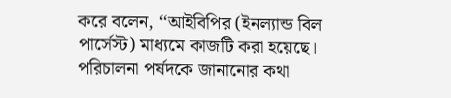করে বলেন, ‘‘আইবিপির (ইনল্যান্ড বিল পার্সেস্ট) মাধ্যমে কাজটি করা হয়েছে। পরিচালনা পর্ষদকে জানানোর কথা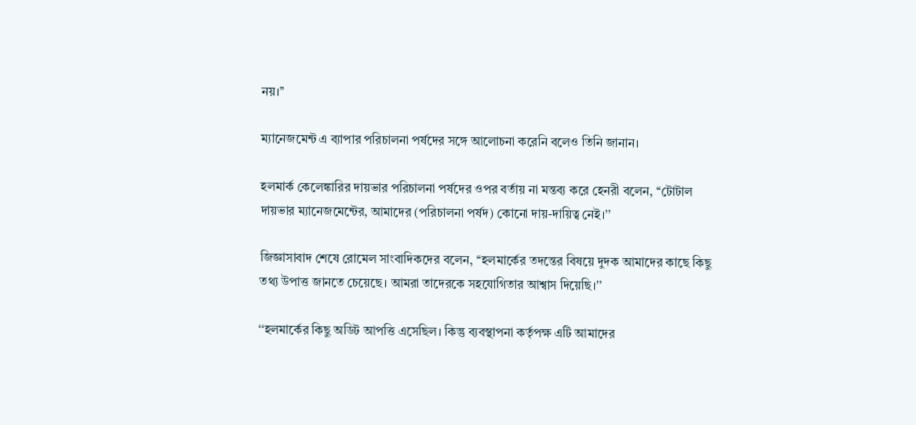নয়।’’

ম্যানেজমেন্ট এ ব্যাপার পরিচালনা পর্ষদের সঙ্গে আলোচনা করেনি বলেও তিনি জানান।

হলমার্ক কেলেঙ্কারির দায়ভার পরিচালনা পর্ষদের ওপর বর্তায় না মন্তব্য করে হেনরী বলেন, ‘‘টোটাল দায়ভার ম্যানেজমেন্টের, আমাদের (পরিচালনা পর্ষদ) কোনো দায়-দায়িত্ব নেই।’’

জিজ্ঞাসাবাদ শেষে রোমেল সাংবাদিকদের বলেন, ‘‘হলমার্কের তদন্তের বিষয়ে দুদক আমাদের কাছে কিছু তথ্য উপাত্ত জানতে চেয়েছে। আমরা তাদেরকে সহযোগিতার আশ্বাস দিয়েছি।’’

‘‘হলমার্কের কিছু অডিট আপত্তি এসেছিল। কিন্তু ব্যবস্থাপনা কর্তৃপক্ষ এটি আমাদের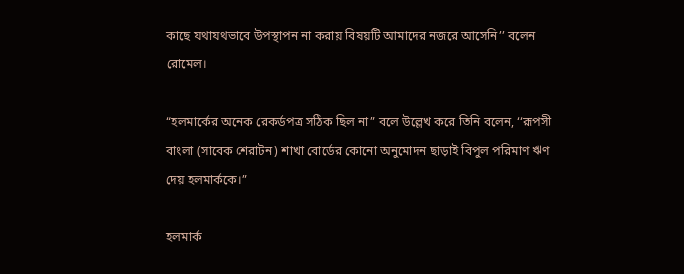কাছে যথাযথভাবে উপস্থাপন না করায় বিষয়টি আমাদের নজরে আসেনি’’ বলেন রোমেল।

“হলমার্কের অনেক রেকর্ডপত্র সঠিক ছিল না” বলে উল্লেখ করে তিনি বলেন, ‘‘রূপসী বাংলা (সাবেক শেরাটন) শাখা বোর্ডের কোনো অনুমোদন ছাড়াই বিপুল পরিমাণ ঋণ দেয় হলমার্ককে।”

হলমার্ক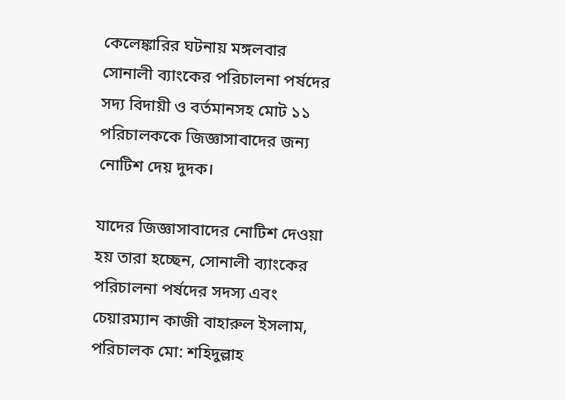কেলেঙ্কারির ঘটনায় মঙ্গলবার সোনালী ব্যাংকের পরিচালনা পর্ষদের সদ্য বিদায়ী ও বর্তমানসহ মোট ১১ পরিচালককে জিজ্ঞাসাবাদের জন্য নোটিশ দেয় দুদক।

যাদের জিজ্ঞাসাবাদের নোটিশ দেওয়া হয় তারা হচ্ছেন, সোনালী ব্যাংকের পরিচালনা পর্ষদের সদস্য এবং চেয়ারম্যান কাজী বাহারুল ইসলাম, পরিচালক মো: শহিদুল্লাহ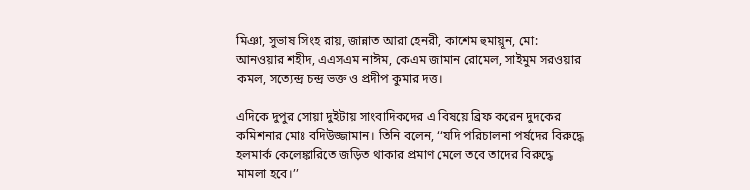মিঞা, সুভাষ সিংহ রায়, জান্নাত আরা হেনরী, কাশেম হুমায়ূন, মো: আনওয়ার শহীদ, এএসএম নাঈম, কেএম জামান রোমেল, সাইমুম সরওয়ার কমল, সত্যেন্দ্র চন্দ্র ভক্ত ও প্রদীপ কুমার দত্ত।

এদিকে দুপুর সোয়া দুইটায় সাংবাদিকদের এ বিষয়ে ব্রিফ করেন দুদকের কমিশনার মোঃ বদিউজ্জামান। তিনি বলেন, ‘‘যদি পরিচালনা পর্ষদের বিরুদ্ধে হলমার্ক কেলেঙ্কারিতে জড়িত থাকার প্রমাণ মেলে তবে তাদের বিরুদ্ধে মামলা হবে।’’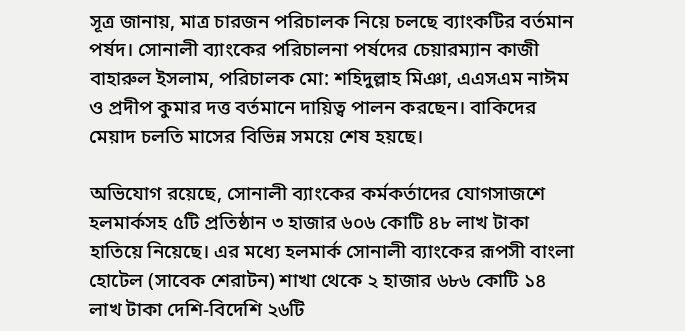সূত্র জানায়, মাত্র চারজন পরিচালক নিয়ে চলছে ব্যাংকটির বর্তমান পর্ষদ। সোনালী ব্যাংকের পরিচালনা পর্ষদের চেয়ারম্যান কাজী বাহারুল ইসলাম, পরিচালক মো: শহিদুল্লাহ মিঞা, এএসএম নাঈম ও প্রদীপ কুমার দত্ত বর্তমানে দায়িত্ব পালন করছেন। বাকিদের মেয়াদ চলতি মাসের বিভিন্ন সময়ে শেষ হয়ছে।

অভিযোগ রয়েছে, সোনালী ব্যাংকের কর্মকর্তাদের যোগসাজশে হলমার্কসহ ৫টি প্রতিষ্ঠান ৩ হাজার ৬০৬ কোটি ৪৮ লাখ টাকা হাতিয়ে নিয়েছে। এর মধ্যে হলমার্ক সোনালী ব্যাংকের রূপসী বাংলা হোটেল (সাবেক শেরাটন) শাখা থেকে ২ হাজার ৬৮৬ কোটি ১৪ লাখ টাকা দেশি-বিদেশি ২৬টি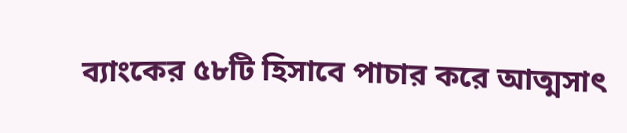ব্যাংকের ৫৮টি হিসাবে পাচার করে আত্মসাৎ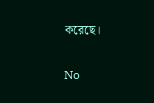করেছে।

No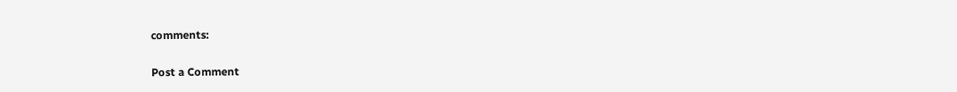comments:

Post a Comment